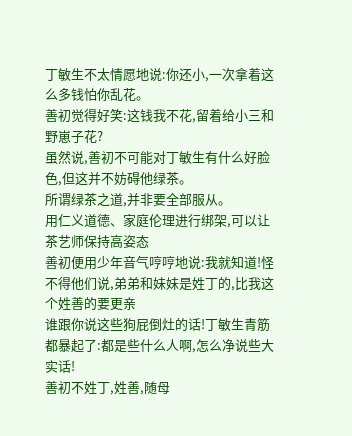丁敏生不太情愿地说:你还小,一次拿着这么多钱怕你乱花。
善初觉得好笑:这钱我不花,留着给小三和野崽子花?
虽然说,善初不可能对丁敏生有什么好脸色,但这并不妨碍他绿茶。
所谓绿茶之道,并非要全部服从。
用仁义道德、家庭伦理进行绑架,可以让茶艺师保持高姿态
善初便用少年音气哼哼地说:我就知道!怪不得他们说,弟弟和妹妹是姓丁的,比我这个姓善的要更亲
谁跟你说这些狗屁倒灶的话!丁敏生青筋都暴起了:都是些什么人啊,怎么净说些大实话!
善初不姓丁,姓善,随母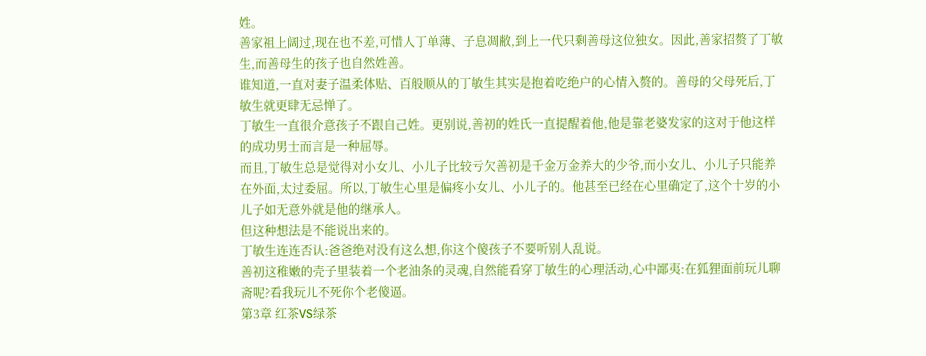姓。
善家祖上阔过,现在也不差,可惜人丁单薄、子息凋敝,到上一代只剩善母这位独女。因此,善家招赘了丁敏生,而善母生的孩子也自然姓善。
谁知道,一直对妻子温柔体贴、百般顺从的丁敏生其实是抱着吃绝户的心情入赘的。善母的父母死后,丁敏生就更肆无忌惮了。
丁敏生一直很介意孩子不跟自己姓。更别说,善初的姓氏一直提醒着他,他是靠老婆发家的这对于他这样的成功男士而言是一种屈辱。
而且,丁敏生总是觉得对小女儿、小儿子比较亏欠善初是千金万金养大的少爷,而小女儿、小儿子只能养在外面,太过委屈。所以,丁敏生心里是偏疼小女儿、小儿子的。他甚至已经在心里确定了,这个十岁的小儿子如无意外就是他的继承人。
但这种想法是不能说出来的。
丁敏生连连否认:爸爸绝对没有这么想,你这个傻孩子不要听别人乱说。
善初这稚嫩的壳子里装着一个老油条的灵魂,自然能看穿丁敏生的心理活动,心中鄙夷:在狐狸面前玩儿聊斋呢?看我玩儿不死你个老傻逼。
第3章 红茶VS绿茶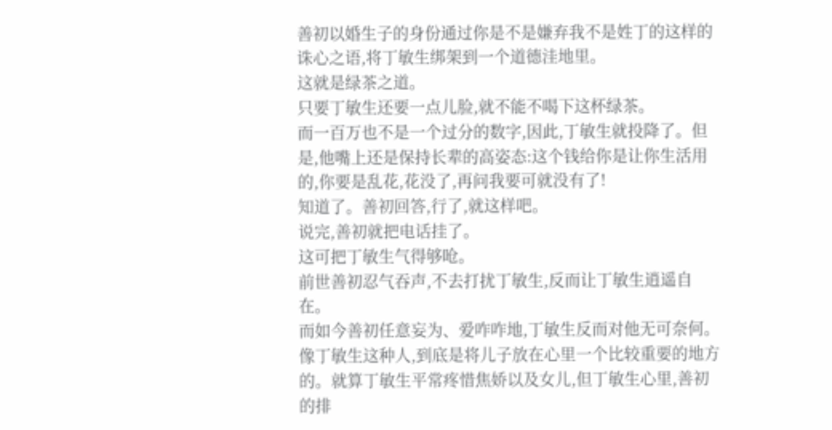善初以婚生子的身份通过你是不是嫌弃我不是姓丁的这样的诛心之语,将丁敏生绑架到一个道德洼地里。
这就是绿茶之道。
只要丁敏生还要一点儿脸,就不能不喝下这杯绿茶。
而一百万也不是一个过分的数字,因此,丁敏生就投降了。但是,他嘴上还是保持长辈的高姿态:这个钱给你是让你生活用的,你要是乱花,花没了,再问我要可就没有了!
知道了。善初回答,行了,就这样吧。
说完,善初就把电话挂了。
这可把丁敏生气得够呛。
前世善初忍气吞声,不去打扰丁敏生,反而让丁敏生逍遥自在。
而如今善初任意妄为、爱咋咋地,丁敏生反而对他无可奈何。
像丁敏生这种人,到底是将儿子放在心里一个比较重要的地方的。就算丁敏生平常疼惜焦娇以及女儿,但丁敏生心里,善初的排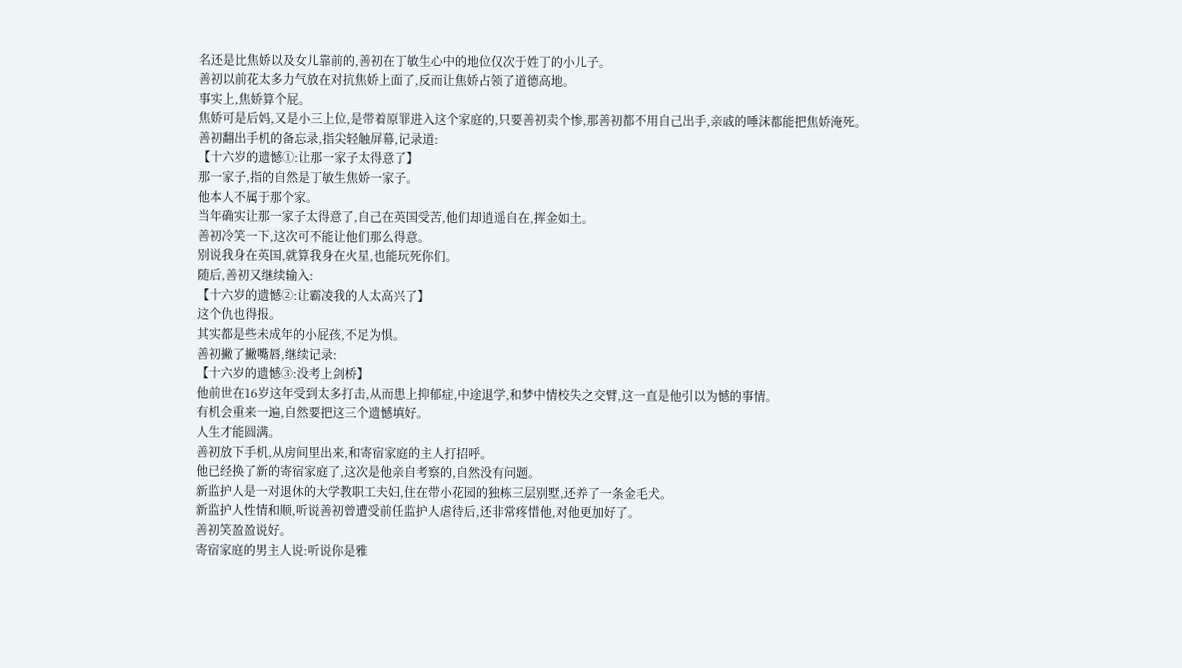名还是比焦娇以及女儿靠前的,善初在丁敏生心中的地位仅次于姓丁的小儿子。
善初以前花太多力气放在对抗焦娇上面了,反而让焦娇占领了道德高地。
事实上,焦娇算个屁。
焦娇可是后妈,又是小三上位,是带着原罪进入这个家庭的,只要善初卖个惨,那善初都不用自己出手,亲戚的唾沫都能把焦娇淹死。
善初翻出手机的备忘录,指尖轻触屏幕,记录道:
【十六岁的遗憾①:让那一家子太得意了】
那一家子,指的自然是丁敏生焦娇一家子。
他本人不属于那个家。
当年确实让那一家子太得意了,自己在英国受苦,他们却逍遥自在,挥金如土。
善初冷笑一下,这次可不能让他们那么得意。
别说我身在英国,就算我身在火星,也能玩死你们。
随后,善初又继续输入:
【十六岁的遗憾②:让霸凌我的人太高兴了】
这个仇也得报。
其实都是些未成年的小屁孩,不足为惧。
善初撇了撇嘴唇,继续记录:
【十六岁的遗憾③:没考上剑桥】
他前世在16岁这年受到太多打击,从而患上抑郁症,中途退学,和梦中情校失之交臂,这一直是他引以为憾的事情。
有机会重来一遍,自然要把这三个遗憾填好。
人生才能圆满。
善初放下手机,从房间里出来,和寄宿家庭的主人打招呼。
他已经换了新的寄宿家庭了,这次是他亲自考察的,自然没有问题。
新监护人是一对退休的大学教职工夫妇,住在带小花园的独栋三层别墅,还养了一条金毛犬。
新监护人性情和顺,听说善初曾遭受前任监护人虐待后,还非常疼惜他,对他更加好了。
善初笑盈盈说好。
寄宿家庭的男主人说:听说你是雅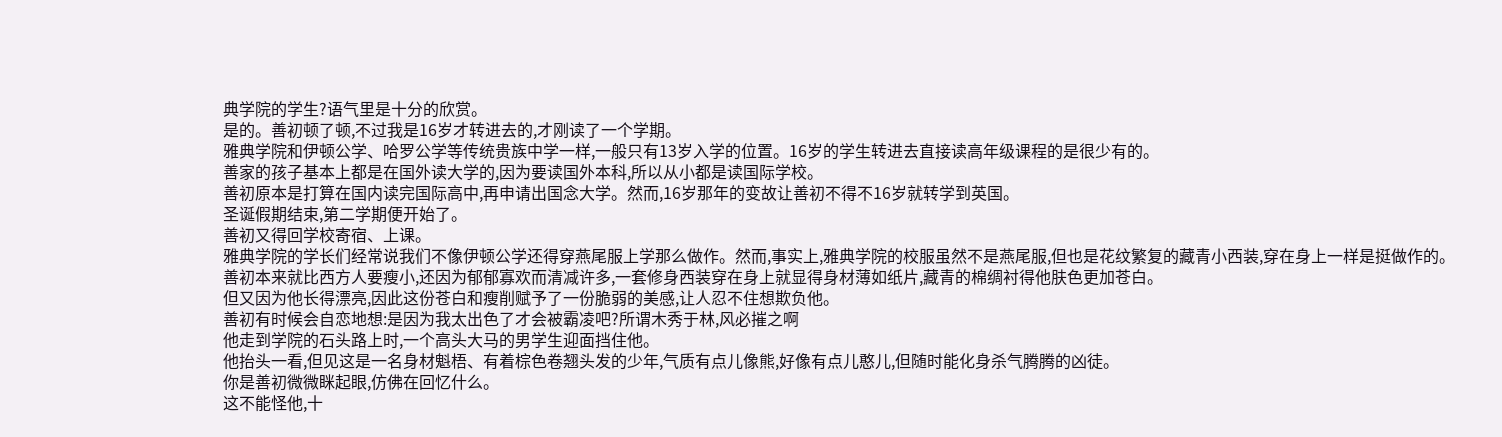典学院的学生?语气里是十分的欣赏。
是的。善初顿了顿,不过我是16岁才转进去的,才刚读了一个学期。
雅典学院和伊顿公学、哈罗公学等传统贵族中学一样,一般只有13岁入学的位置。16岁的学生转进去直接读高年级课程的是很少有的。
善家的孩子基本上都是在国外读大学的,因为要读国外本科,所以从小都是读国际学校。
善初原本是打算在国内读完国际高中,再申请出国念大学。然而,16岁那年的变故让善初不得不16岁就转学到英国。
圣诞假期结束,第二学期便开始了。
善初又得回学校寄宿、上课。
雅典学院的学长们经常说我们不像伊顿公学还得穿燕尾服上学那么做作。然而,事实上,雅典学院的校服虽然不是燕尾服,但也是花纹繁复的藏青小西装,穿在身上一样是挺做作的。
善初本来就比西方人要瘦小,还因为郁郁寡欢而清减许多,一套修身西装穿在身上就显得身材薄如纸片,藏青的棉绸衬得他肤色更加苍白。
但又因为他长得漂亮,因此这份苍白和瘦削赋予了一份脆弱的美感,让人忍不住想欺负他。
善初有时候会自恋地想:是因为我太出色了才会被霸凌吧?所谓木秀于林,风必摧之啊
他走到学院的石头路上时,一个高头大马的男学生迎面挡住他。
他抬头一看,但见这是一名身材魁梧、有着棕色卷翘头发的少年,气质有点儿像熊,好像有点儿憨儿,但随时能化身杀气腾腾的凶徒。
你是善初微微眯起眼,仿佛在回忆什么。
这不能怪他,十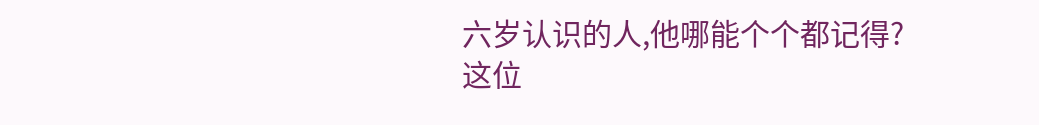六岁认识的人,他哪能个个都记得?
这位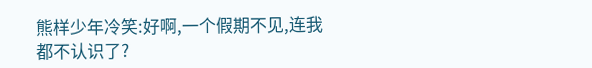熊样少年冷笑:好啊,一个假期不见,连我都不认识了?